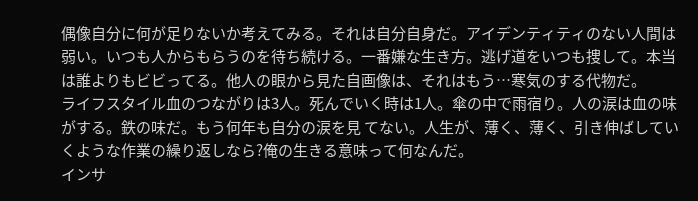偶像自分に何が足りないか考えてみる。それは自分自身だ。アイデンティティのない人間は弱い。いつも人からもらうのを待ち続ける。一番嫌な生き方。逃げ道をいつも捜して。本当は誰よりもビビってる。他人の眼から見た自画像は、それはもう…寒気のする代物だ。
ライフスタイル血のつながりは3人。死んでいく時は1人。傘の中で雨宿り。人の涙は血の味がする。鉄の味だ。もう何年も自分の涙を見 てない。人生が、薄く、薄く、引き伸ばしていくような作業の繰り返しなら?俺の生きる意味って何なんだ。
インサ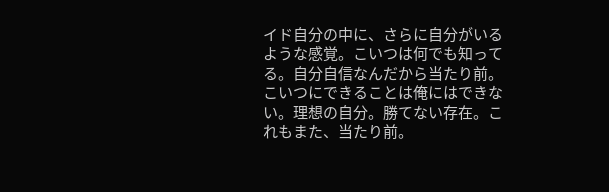イド自分の中に、さらに自分がいるような感覚。こいつは何でも知ってる。自分自信なんだから当たり前。こいつにできることは俺にはできない。理想の自分。勝てない存在。これもまた、当たり前。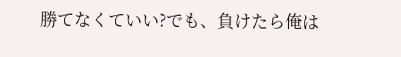勝てなくていい?でも、負けたら俺は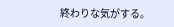終わりな気がする。